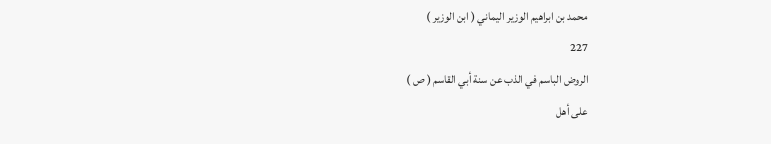محمد بن ابراهيم الوزير اليماني ( ابن الوزير )
227
الروض الباسم في الذب عن سنة أبي القاسم ( ص )
على أهل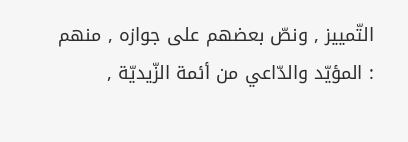التّمييز , ونصّ بعضهم على جوازه , منهم : المؤيّد والدّاعي من أئمة الزّيديّة ,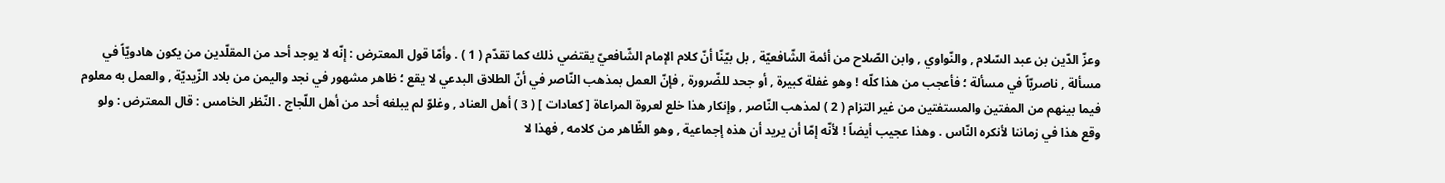وعزّ الدّين بن عبد السّلام , والنّواوي , وابن الصّلاح من أئمة الشّافعيّة , بل بيّنّا أنّ كلام الإمام الشّافعيّ يقتضي ذلك كما تقدّم ( 1 ) . وأمّا قول المعترض : إنّه لا يوجد أحد من المقلّدين من يكون هادويّاً في مسألة , ناصريّاً في مسألة ؛ فأعجب من هذا كلّه ! وهو غفلة كبيرة , أو جحد للضّرورة , فإنّ العمل بمذهب النّاصر في أنّ الطلاق البدعي لا يقع ؛ ظاهر مشهور في نجد واليمن من بلاد الزّيديّة , والعمل به معلوم فيما بينهم من المفتين والمستفتين من غير التزام ( 2 ) لمذهب النّاصر , وإنكار هذا خلع لعروة المراعاة [ كعادات ] ( 3 ) أهل العناد , وغلوّ لم يبلغه أحد من أهل اللّجاج . النّظر الخامس : قال المعترض : ولو وقع هذا في زماننا لأنكره النّاس . وهذا عجيب أيضاً ! لأنّه إمّا أن يريد أن هذه إجماعية , وهو الظّاهر من كلامه , فهذا لا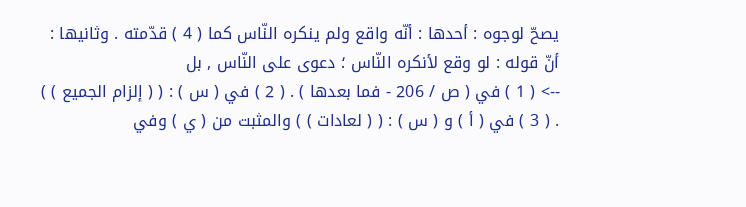يصحّ لوجوه : أحدها : أنّه واقع ولم ينكره النّاس كما ( 4 ) قدّمته . وثانيها : أنّ قوله : لو وقع لأنكره النّاس ؛ دعوى على النّاس , بل
--> ( 1 ) في ( ص / 206 - فما بعدها ) . ( 2 ) في ( س ) : ( ( إلزام الجميع ) ) . ( 3 ) في ( أ ) و ( س ) : ( ( لعادات ) ) والمثبت من ( ي ) وفي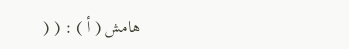هامش ( أ ) : ( (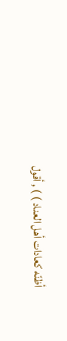أظنّه كعادات أهل العناد ) ) , أقول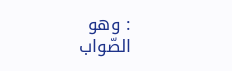: وهو الصّواب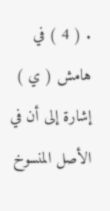. ( 4 ) في هامش ( ي ) إشارة إلى أن في الأصل المنسوخ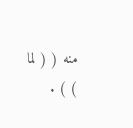منه ( ( لما ) ) .